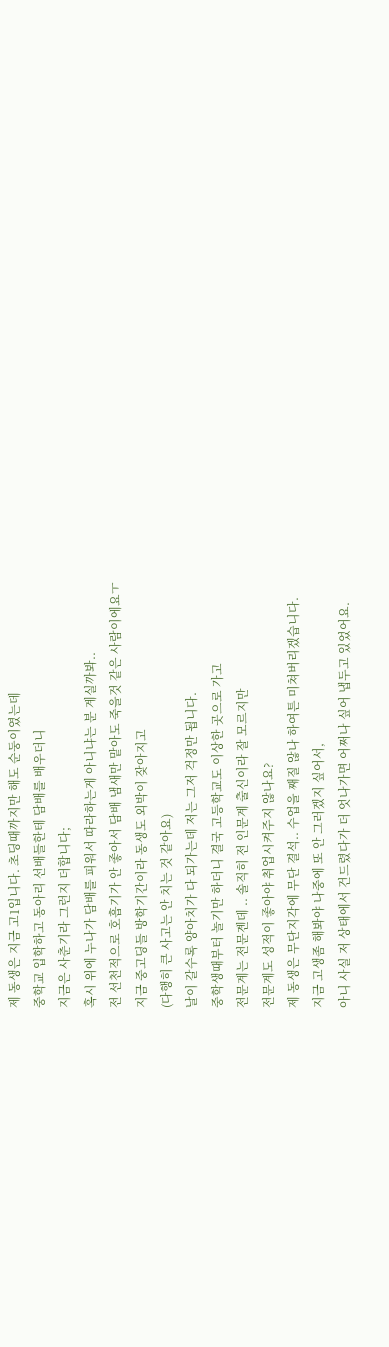제 동생은 지금 고1입니다. 초딩때까지만 해도 순둥이였는데
중학교 입학하고 동아리 선배들한테 담배를 배우더니
지금은 사춘기라 그런지 더합니다;
혹시 위에 누나가 담배를 피워서 따라하는게 아니냐는 분 계실까봐..
전 선천적으로 호흡기가 안 좋아서 담배 냄새만 맡아도 죽을것 같은 사람이에요ㅜ
지금 중고딩들 방학기간이라 동생도 외박이 잦아지고
(다행히 큰 사고는 안 치는 것 같아요)
날이 갈수록 양아치가 다 되가는데 저는 그저 걱정만 됩니다.
중학생때부터 놀기만 하더니 결국 고등학교도 이상한 곳으로 가고
전문계는 전문곈데 .. 솔직히 전 인문계 출신이라 잘 모르지만
전문계도 성적이 좋아야 취업시켜주지 않나요?
제 동생은 무단지각에 무단 결석.. 수업을 째질 않나 하여튼 미쳐버리겠습니다.
지금 고생좀 해봐야 나중에 또 안 그러겠지 싶어서,
아니 사실 저 상태에서 건드렸다가 더 엇나가면 어쩌나 싶어 냅두고 있었어요.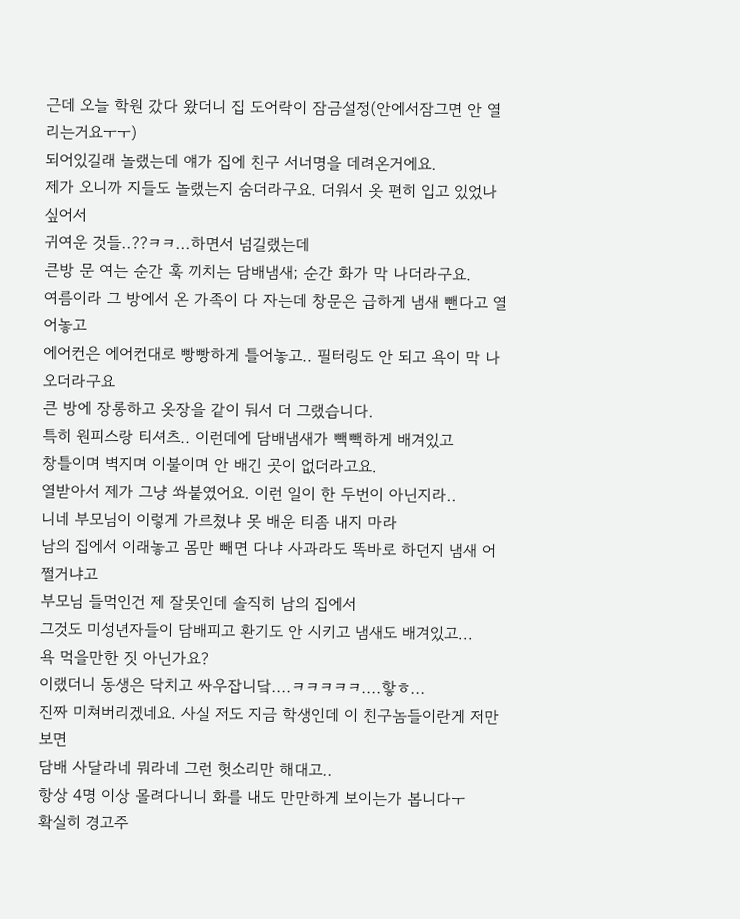근데 오늘 학원 갔다 왔더니 집 도어락이 잠금설정(안에서잠그면 안 열리는거요ㅜㅜ)
되어있길래 놀랬는데 얘가 집에 친구 서너명을 데려온거에요.
제가 오니까 지들도 놀랬는지 숨더라구요. 더워서 옷 편히 입고 있었나 싶어서
귀여운 것들..??ㅋㅋ...하면서 넘길랬는데
큰방 문 여는 순간 훅 끼치는 담배냄새; 순간 화가 막 나더라구요.
여름이라 그 방에서 온 가족이 다 자는데 창문은 급하게 냄새 뺀다고 열어놓고
에어컨은 에어컨대로 빵빵하게 틀어놓고.. 필터링도 안 되고 욕이 막 나오더라구요
큰 방에 장롱하고 옷장을 같이 둬서 더 그랬습니다.
특히 원피스랑 티셔츠.. 이런데에 담배냄새가 빽빽하게 배겨있고
창틀이며 벽지며 이불이며 안 배긴 곳이 없더라고요.
열받아서 제가 그냥 쏴붙였어요. 이런 일이 한 두번이 아닌지라..
니네 부모님이 이렇게 가르쳤냐 못 배운 티좀 내지 마라
남의 집에서 이래놓고 몸만 빼면 다냐 사과라도 똑바로 하던지 냄새 어쩔거냐고
부모님 들먹인건 제 잘못인데 솔직히 남의 집에서
그것도 미성년자들이 담배피고 환기도 안 시키고 냄새도 배겨있고...
욕 먹을만한 짓 아닌가요?
이랬더니 동생은 닥치고 싸우잡니닼....ㅋㅋㅋㅋㅋ....핳ㅎ...
진짜 미쳐버리겠네요. 사실 저도 지금 학생인데 이 친구놈들이란게 저만 보면
담배 사달라네 뭐라네 그런 헛소리만 해대고..
항상 4명 이상 몰려다니니 화를 내도 만만하게 보이는가 봅니다ㅜ
확실히 경고주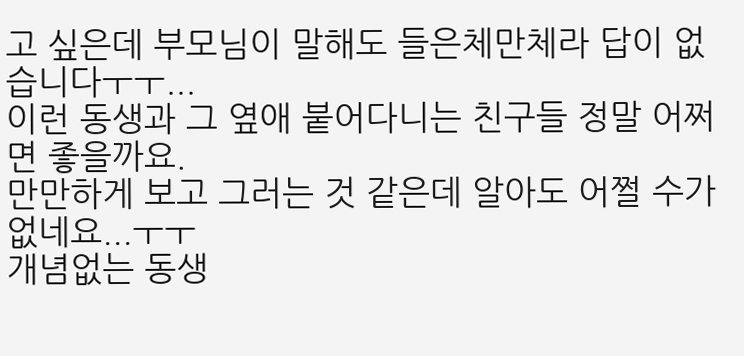고 싶은데 부모님이 말해도 들은체만체라 답이 없습니다ㅜㅜ...
이런 동생과 그 옆애 붙어다니는 친구들 정말 어쩌면 좋을까요.
만만하게 보고 그러는 것 같은데 알아도 어쩔 수가 없네요...ㅜㅜ
개념없는 동생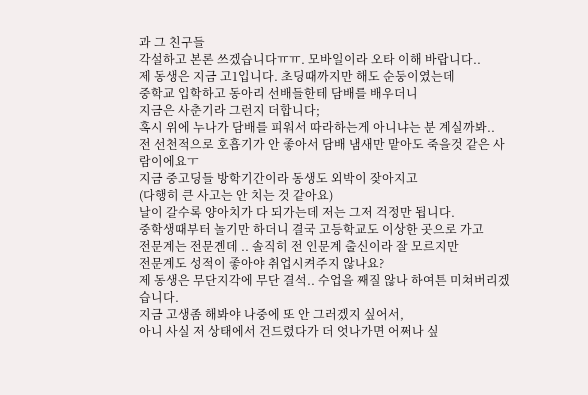과 그 친구들
각설하고 본론 쓰겠습니다ㅠㅠ. 모바일이라 오타 이해 바랍니다..
제 동생은 지금 고1입니다. 초딩때까지만 해도 순둥이였는데
중학교 입학하고 동아리 선배들한테 담배를 배우더니
지금은 사춘기라 그런지 더합니다;
혹시 위에 누나가 담배를 피워서 따라하는게 아니냐는 분 계실까봐..
전 선천적으로 호흡기가 안 좋아서 담배 냄새만 맡아도 죽을것 같은 사람이에요ㅜ
지금 중고딩들 방학기간이라 동생도 외박이 잦아지고
(다행히 큰 사고는 안 치는 것 같아요)
날이 갈수록 양아치가 다 되가는데 저는 그저 걱정만 됩니다.
중학생때부터 놀기만 하더니 결국 고등학교도 이상한 곳으로 가고
전문계는 전문곈데 .. 솔직히 전 인문계 출신이라 잘 모르지만
전문계도 성적이 좋아야 취업시켜주지 않나요?
제 동생은 무단지각에 무단 결석.. 수업을 째질 않나 하여튼 미쳐버리겠습니다.
지금 고생좀 해봐야 나중에 또 안 그러겠지 싶어서,
아니 사실 저 상태에서 건드렸다가 더 엇나가면 어쩌나 싶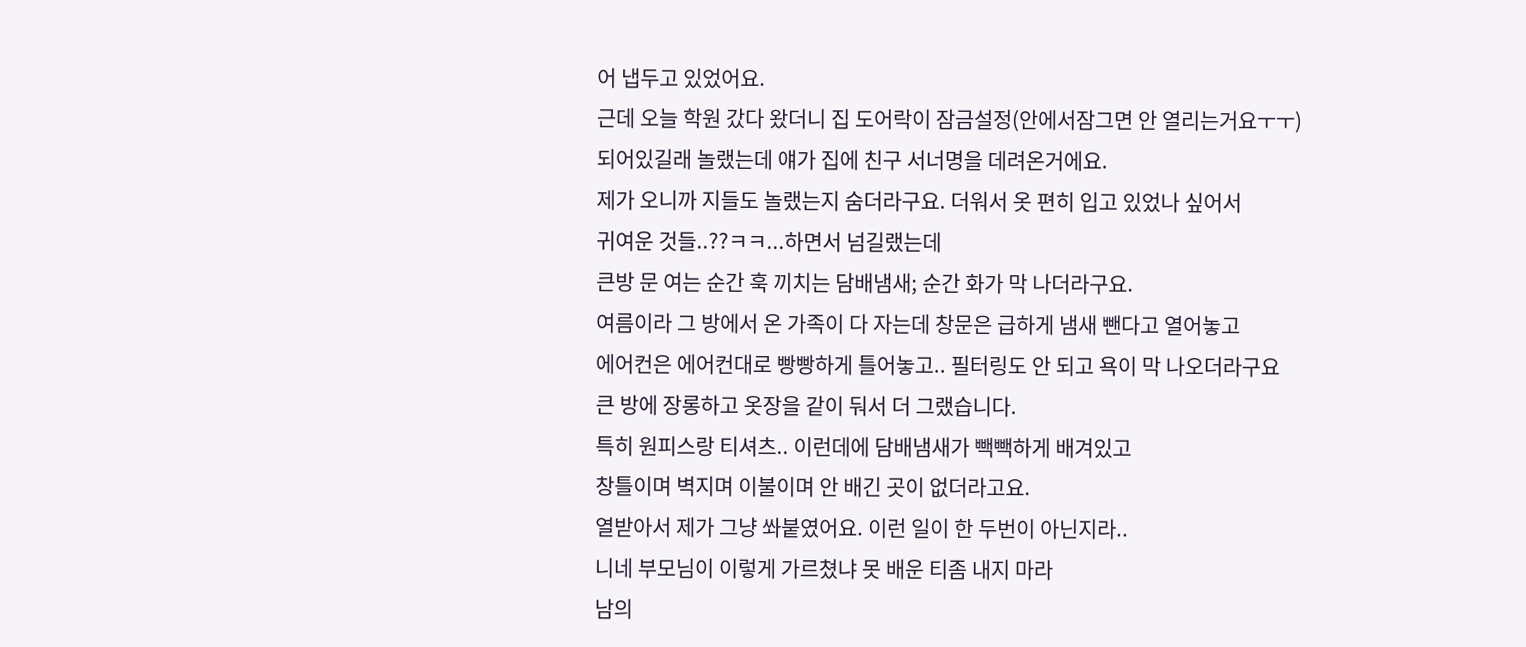어 냅두고 있었어요.
근데 오늘 학원 갔다 왔더니 집 도어락이 잠금설정(안에서잠그면 안 열리는거요ㅜㅜ)
되어있길래 놀랬는데 얘가 집에 친구 서너명을 데려온거에요.
제가 오니까 지들도 놀랬는지 숨더라구요. 더워서 옷 편히 입고 있었나 싶어서
귀여운 것들..??ㅋㅋ...하면서 넘길랬는데
큰방 문 여는 순간 훅 끼치는 담배냄새; 순간 화가 막 나더라구요.
여름이라 그 방에서 온 가족이 다 자는데 창문은 급하게 냄새 뺀다고 열어놓고
에어컨은 에어컨대로 빵빵하게 틀어놓고.. 필터링도 안 되고 욕이 막 나오더라구요
큰 방에 장롱하고 옷장을 같이 둬서 더 그랬습니다.
특히 원피스랑 티셔츠.. 이런데에 담배냄새가 빽빽하게 배겨있고
창틀이며 벽지며 이불이며 안 배긴 곳이 없더라고요.
열받아서 제가 그냥 쏴붙였어요. 이런 일이 한 두번이 아닌지라..
니네 부모님이 이렇게 가르쳤냐 못 배운 티좀 내지 마라
남의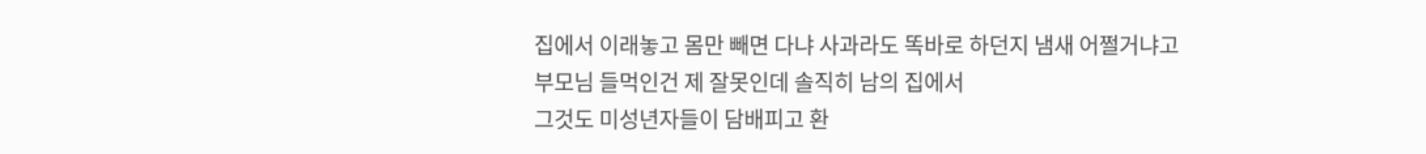집에서 이래놓고 몸만 빼면 다냐 사과라도 똑바로 하던지 냄새 어쩔거냐고
부모님 들먹인건 제 잘못인데 솔직히 남의 집에서
그것도 미성년자들이 담배피고 환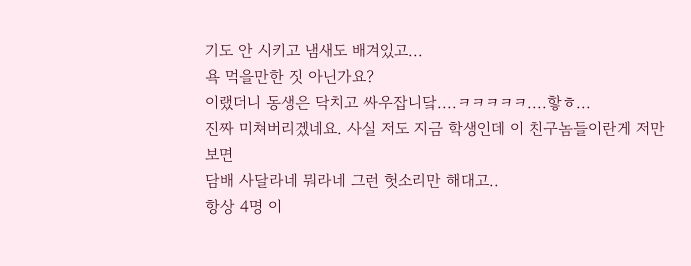기도 안 시키고 냄새도 배겨있고...
욕 먹을만한 짓 아닌가요?
이랬더니 동생은 닥치고 싸우잡니닼....ㅋㅋㅋㅋㅋ....핳ㅎ...
진짜 미쳐버리겠네요. 사실 저도 지금 학생인데 이 친구놈들이란게 저만 보면
담배 사달라네 뭐라네 그런 헛소리만 해대고..
항상 4명 이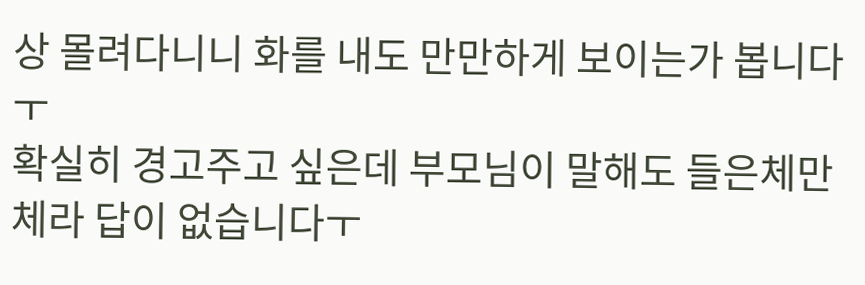상 몰려다니니 화를 내도 만만하게 보이는가 봅니다ㅜ
확실히 경고주고 싶은데 부모님이 말해도 들은체만체라 답이 없습니다ㅜ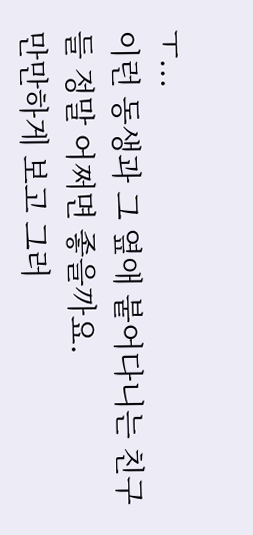ㅜ...
이런 동생과 그 옆애 붙어다니는 친구들 정말 어쩌면 좋을까요.
만만하게 보고 그러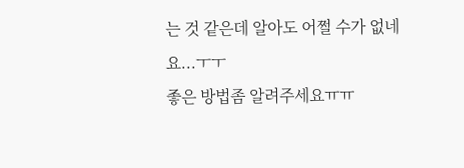는 것 같은데 알아도 어쩔 수가 없네요...ㅜㅜ
좋은 방법좀 알려주세요ㅠㅠ